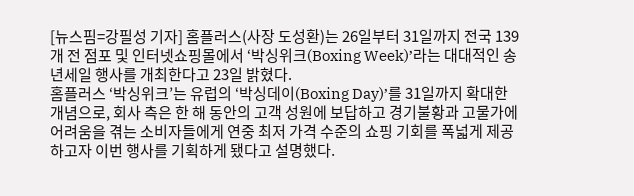[뉴스핌=강필성 기자] 홈플러스(사장 도성환)는 26일부터 31일까지 전국 139개 전 점포 및 인터넷쇼핑몰에서 ‘박싱위크(Boxing Week)’라는 대대적인 송년세일 행사를 개최한다고 23일 밝혔다.
홈플러스 ‘박싱위크’는 유럽의 ‘박싱데이(Boxing Day)’를 31일까지 확대한 개념으로, 회사 측은 한 해 동안의 고객 성원에 보답하고 경기불황과 고물가에 어려움을 겪는 소비자들에게 연중 최저 가격 수준의 쇼핑 기회를 폭넓게 제공하고자 이번 행사를 기획하게 됐다고 설명했다.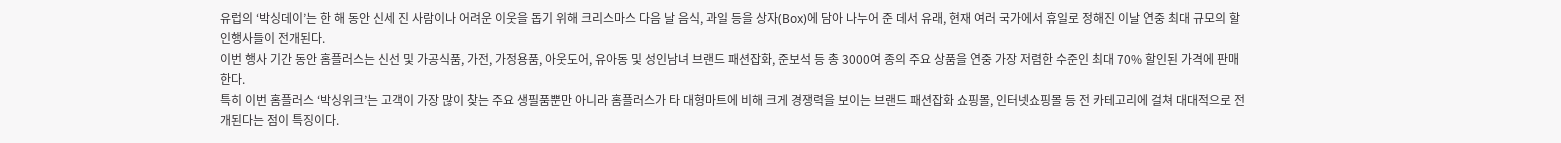유럽의 ‘박싱데이’는 한 해 동안 신세 진 사람이나 어려운 이웃을 돕기 위해 크리스마스 다음 날 음식, 과일 등을 상자(Box)에 담아 나누어 준 데서 유래, 현재 여러 국가에서 휴일로 정해진 이날 연중 최대 규모의 할인행사들이 전개된다.
이번 행사 기간 동안 홈플러스는 신선 및 가공식품, 가전, 가정용품, 아웃도어, 유아동 및 성인남녀 브랜드 패션잡화, 준보석 등 총 3000여 종의 주요 상품을 연중 가장 저렴한 수준인 최대 70% 할인된 가격에 판매한다.
특히 이번 홈플러스 ‘박싱위크’는 고객이 가장 많이 찾는 주요 생필품뿐만 아니라 홈플러스가 타 대형마트에 비해 크게 경쟁력을 보이는 브랜드 패션잡화 쇼핑몰, 인터넷쇼핑몰 등 전 카테고리에 걸쳐 대대적으로 전개된다는 점이 특징이다.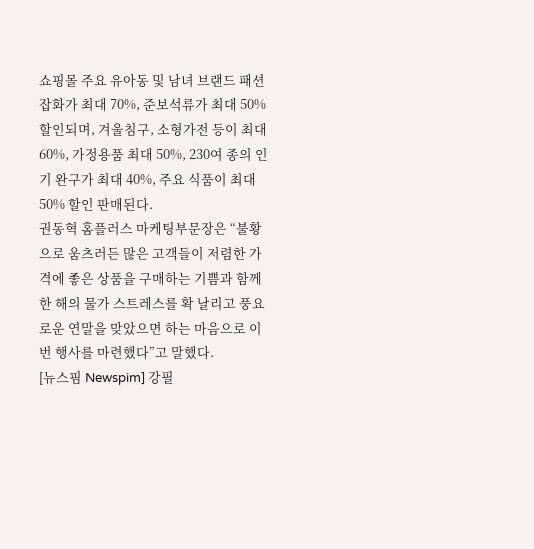쇼핑몰 주요 유아동 및 남녀 브랜드 패션잡화가 최대 70%, 준보석류가 최대 50% 할인되며, 겨울침구, 소형가전 등이 최대 60%, 가정용품 최대 50%, 230여 종의 인기 완구가 최대 40%, 주요 식품이 최대 50% 할인 판매된다.
권동혁 홈플러스 마케팅부문장은 “불황으로 움츠러든 많은 고객들이 저렴한 가격에 좋은 상품을 구매하는 기쁨과 함께 한 해의 물가 스트레스를 확 날리고 풍요로운 연말을 맞았으면 하는 마음으로 이번 행사를 마련했다”고 말했다.
[뉴스핌 Newspim] 강필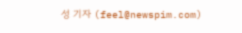성 기자 (feel@newspim.com)